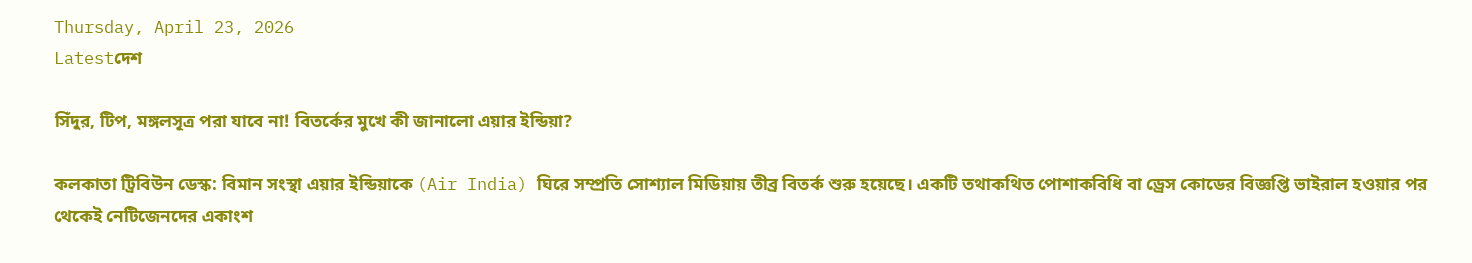Thursday, April 23, 2026
Latestদেশ

সিঁদুর, টিপ, মঙ্গলসূত্র পরা যাবে না! বিতর্কের মুখে কী জানালো এয়ার ইন্ডিয়া?

কলকাতা ট্রিবিউন ডেস্ক: বিমান সংস্থা এয়ার ইন্ডিয়াকে (Air India) ঘিরে সম্প্রতি সোশ্যাল মিডিয়ায় তীব্র বিতর্ক শুরু হয়েছে। একটি তথাকথিত পোশাকবিধি বা ড্রেস কোডের বিজ্ঞপ্তি ভাইরাল হওয়ার পর থেকেই নেটিজেনদের একাংশ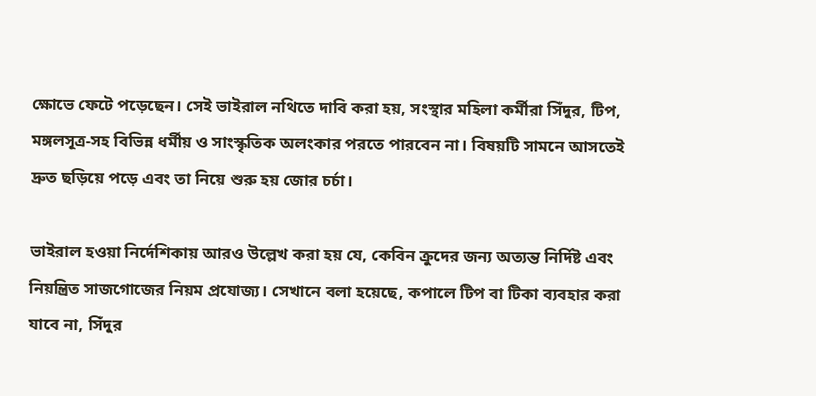ক্ষোভে ফেটে পড়েছেন। সেই ভাইরাল নথিতে দাবি করা হয়, সংস্থার মহিলা কর্মীরা সিঁদুর, টিপ, মঙ্গলসূত্র-সহ বিভিন্ন ধর্মীয় ও সাংস্কৃতিক অলংকার পরতে পারবেন না। বিষয়টি সামনে আসতেই দ্রুত ছড়িয়ে পড়ে এবং তা নিয়ে শুরু হয় জোর চর্চা।

ভাইরাল হওয়া নির্দেশিকায় আরও উল্লেখ করা হয় যে, কেবিন ক্রুদের জন্য অত্যন্ত নির্দিষ্ট এবং নিয়ন্ত্রিত সাজগোজের নিয়ম প্রযোজ্য। সেখানে বলা হয়েছে, কপালে টিপ বা টিকা ব্যবহার করা যাবে না, সিঁদুর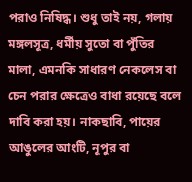পরাও নিষিদ্ধ। শুধু তাই নয়, গলায় মঙ্গলসূত্র, ধর্মীয় সুতো বা পুঁতির মালা, এমনকি সাধারণ নেকলেস বা চেন পরার ক্ষেত্রেও বাধা রয়েছে বলে দাবি করা হয়। নাকছাবি, পায়ের আঙুলের আংটি, নূপুর বা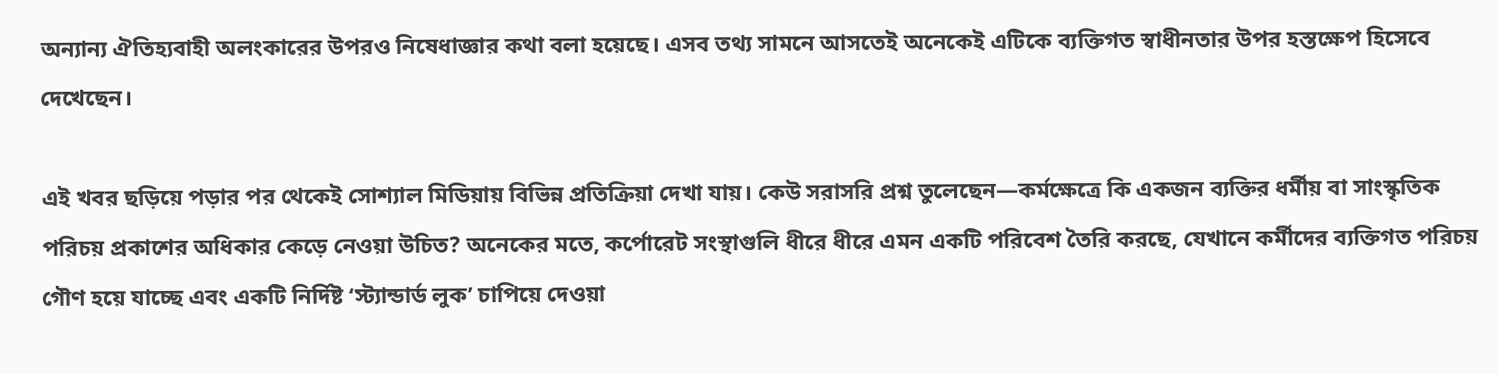অন্যান্য ঐতিহ্যবাহী অলংকারের উপরও নিষেধাজ্ঞার কথা বলা হয়েছে। এসব তথ্য সামনে আসতেই অনেকেই এটিকে ব্যক্তিগত স্বাধীনতার উপর হস্তক্ষেপ হিসেবে দেখেছেন।

এই খবর ছড়িয়ে পড়ার পর থেকেই সোশ্যাল মিডিয়ায় বিভিন্ন প্রতিক্রিয়া দেখা যায়। কেউ সরাসরি প্রশ্ন তুলেছেন—কর্মক্ষেত্রে কি একজন ব্যক্তির ধর্মীয় বা সাংস্কৃতিক পরিচয় প্রকাশের অধিকার কেড়ে নেওয়া উচিত? অনেকের মতে, কর্পোরেট সংস্থাগুলি ধীরে ধীরে এমন একটি পরিবেশ তৈরি করছে, যেখানে কর্মীদের ব্যক্তিগত পরিচয় গৌণ হয়ে যাচ্ছে এবং একটি নির্দিষ্ট ‘স্ট্যান্ডার্ড লুক’ চাপিয়ে দেওয়া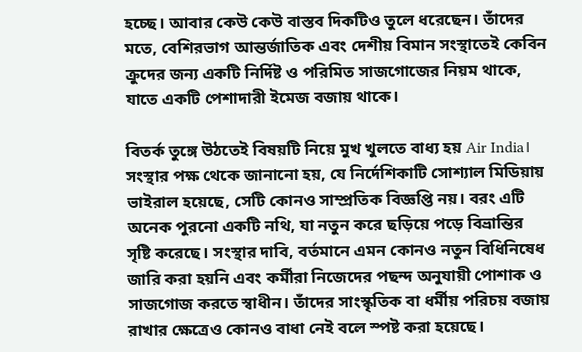হচ্ছে। আবার কেউ কেউ বাস্তব দিকটিও তুলে ধরেছেন। তাঁদের মতে, বেশিরভাগ আন্তর্জাতিক এবং দেশীয় বিমান সংস্থাতেই কেবিন ক্রুদের জন্য একটি নির্দিষ্ট ও পরিমিত সাজগোজের নিয়ম থাকে, যাতে একটি পেশাদারী ইমেজ বজায় থাকে।

বিতর্ক তুঙ্গে উঠতেই বিষয়টি নিয়ে মুখ খুলতে বাধ্য হয় Air India। সংস্থার পক্ষ থেকে জানানো হয়, যে নির্দেশিকাটি সোশ্যাল মিডিয়ায় ভাইরাল হয়েছে, সেটি কোনও সাম্প্রতিক বিজ্ঞপ্তি নয়। বরং এটি অনেক পুরনো একটি নথি, যা নতুন করে ছড়িয়ে পড়ে বিভ্রান্তির সৃষ্টি করেছে। সংস্থার দাবি, বর্তমানে এমন কোনও নতুন বিধিনিষেধ জারি করা হয়নি এবং কর্মীরা নিজেদের পছন্দ অনুযায়ী পোশাক ও সাজগোজ করতে স্বাধীন। তাঁদের সাংস্কৃতিক বা ধর্মীয় পরিচয় বজায় রাখার ক্ষেত্রেও কোনও বাধা নেই বলে স্পষ্ট করা হয়েছে।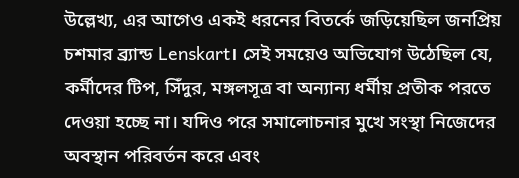উল্লেখ্য, এর আগেও একই ধরনের বিতর্কে জড়িয়েছিল জনপ্রিয় চশমার ব্র্যান্ড Lenskart। সেই সময়েও অভিযোগ উঠেছিল যে, কর্মীদের টিপ, সিঁদুর, মঙ্গলসূত্র বা অন্যান্য ধর্মীয় প্রতীক পরতে দেওয়া হচ্ছে না। যদিও পরে সমালোচনার মুখে সংস্থা নিজেদের অবস্থান পরিবর্তন করে এবং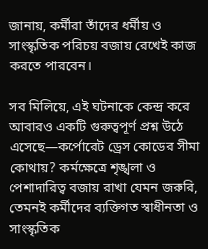জানায়, কর্মীরা তাঁদের ধর্মীয় ও সাংস্কৃতিক পরিচয় বজায় রেখেই কাজ করতে পারবেন।

সব মিলিয়ে, এই ঘটনাকে কেন্দ্র করে আবারও একটি গুরুত্বপূর্ণ প্রশ্ন উঠে এসেছে—কর্পোরেট ড্রেস কোডের সীমা কোথায়? কর্মক্ষেত্রে শৃঙ্খলা ও পেশাদারিত্ব বজায় রাখা যেমন জরুরি, তেমনই কর্মীদের ব্যক্তিগত স্বাধীনতা ও সাংস্কৃতিক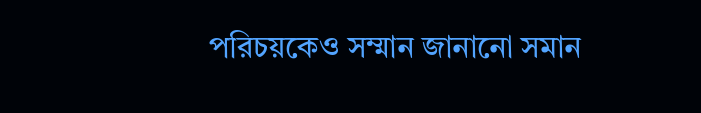পরিচয়কেও সম্মান জানানো সমান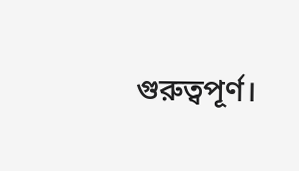গুরুত্বপূর্ণ।